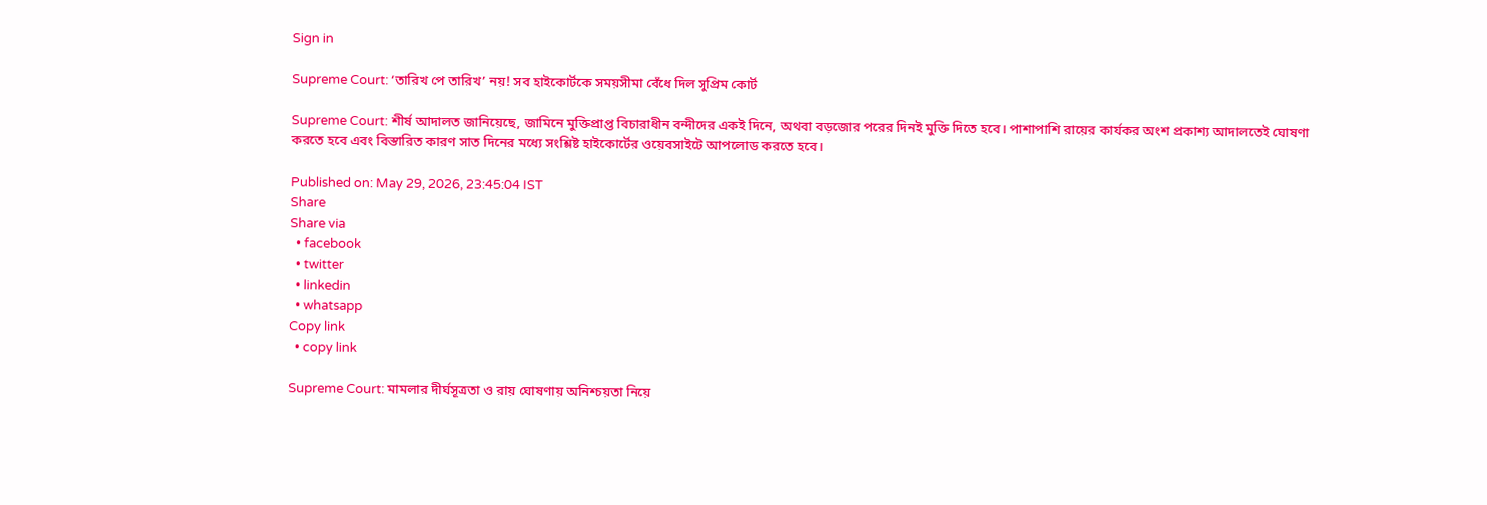Sign in

Supreme Court: ‘তারিখ পে তারিখ’ নয়! সব হাইকোর্টকে সময়সীমা বেঁধে দিল সুপ্রিম কোর্ট

Supreme Court: শীর্ষ আদালত জানিয়েছে, জামিনে মুক্তিপ্রাপ্ত বিচারাধীন বন্দীদের একই দিনে, অথবা বড়জোর পরের দিনই মুক্তি দিতে হবে। পাশাপাশি রায়ের কার্যকর অংশ প্রকাশ্য আদালতেই ঘোষণা করতে হবে এবং বিস্তারিত কারণ সাত দিনের মধ্যে সংশ্লিষ্ট হাইকোর্টের ওয়েবসাইটে আপলোড করতে হবে।

Published on: May 29, 2026, 23:45:04 IST
Share
Share via
  • facebook
  • twitter
  • linkedin
  • whatsapp
Copy link
  • copy link

Supreme Court: মামলার দীর্ঘসূত্রতা ও রায় ঘোষণায় অনিশ্চয়তা নিয়ে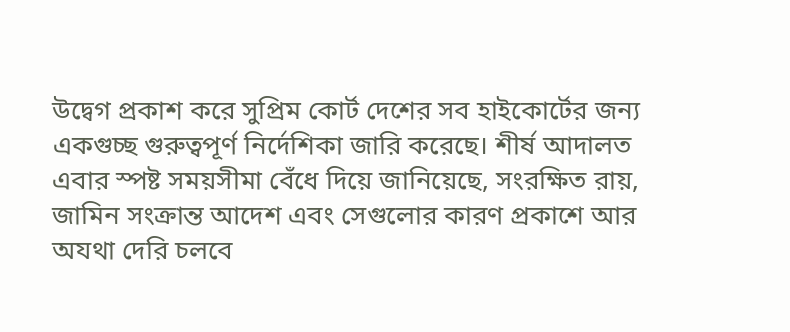উদ্বেগ প্রকাশ করে সুপ্রিম কোর্ট দেশের সব হাইকোর্টের জন্য একগুচ্ছ গুরুত্বপূর্ণ নির্দেশিকা জারি করেছে। শীর্ষ আদালত এবার স্পষ্ট সময়সীমা বেঁধে দিয়ে জানিয়েছে, সংরক্ষিত রায়, জামিন সংক্রান্ত আদেশ এবং সেগুলোর কারণ প্রকাশে আর অযথা দেরি চলবে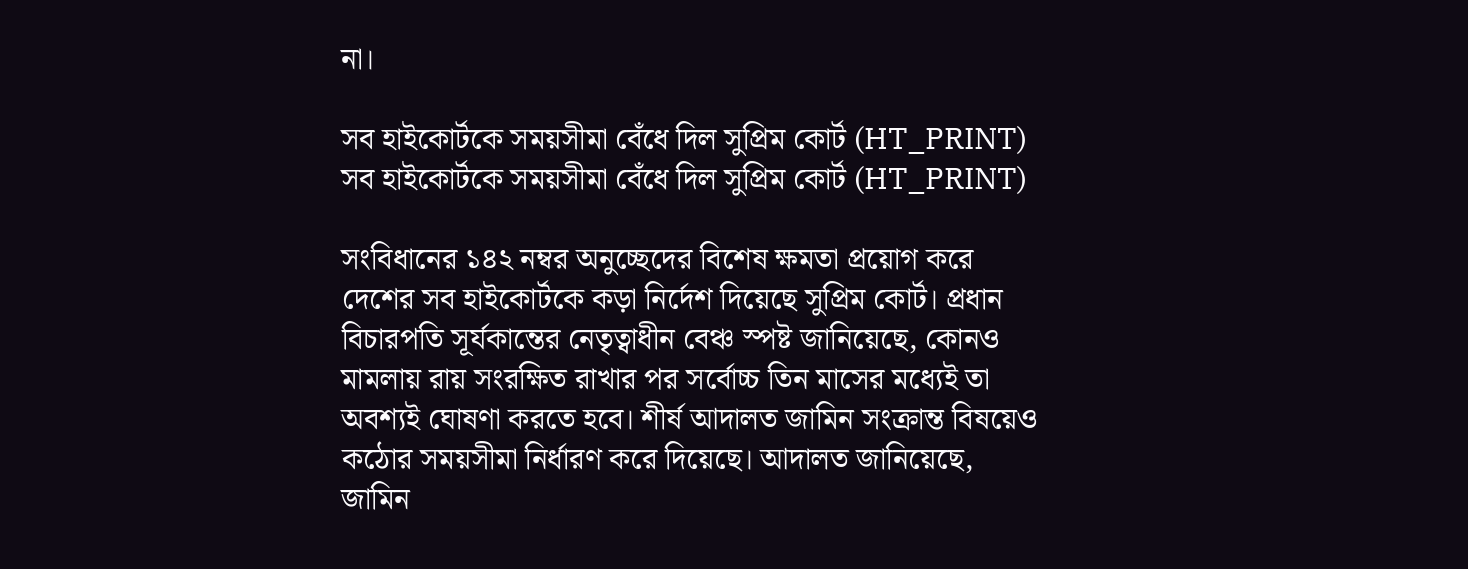না।

সব হাইকোর্টকে সময়সীমা বেঁধে দিল সুপ্রিম কোর্ট (HT_PRINT)
সব হাইকোর্টকে সময়সীমা বেঁধে দিল সুপ্রিম কোর্ট (HT_PRINT)

সংবিধানের ১৪২ নম্বর অনুচ্ছেদের বিশেষ ক্ষমতা প্রয়োগ করে দেশের সব হাইকোর্টকে কড়া নির্দেশ দিয়েছে সুপ্রিম কোর্ট। প্রধান বিচারপতি সূর্যকান্তের নেতৃত্বাধীন বেঞ্চ স্পষ্ট জানিয়েছে, কোনও মামলায় রায় সংরক্ষিত রাখার পর সর্বোচ্চ তিন মাসের মধ্যেই তা অবশ্যই ঘোষণা করতে হবে। শীর্ষ আদালত জামিন সংক্রান্ত বিষয়েও কঠোর সময়সীমা নির্ধারণ করে দিয়েছে। আদালত জানিয়েছে, জামিন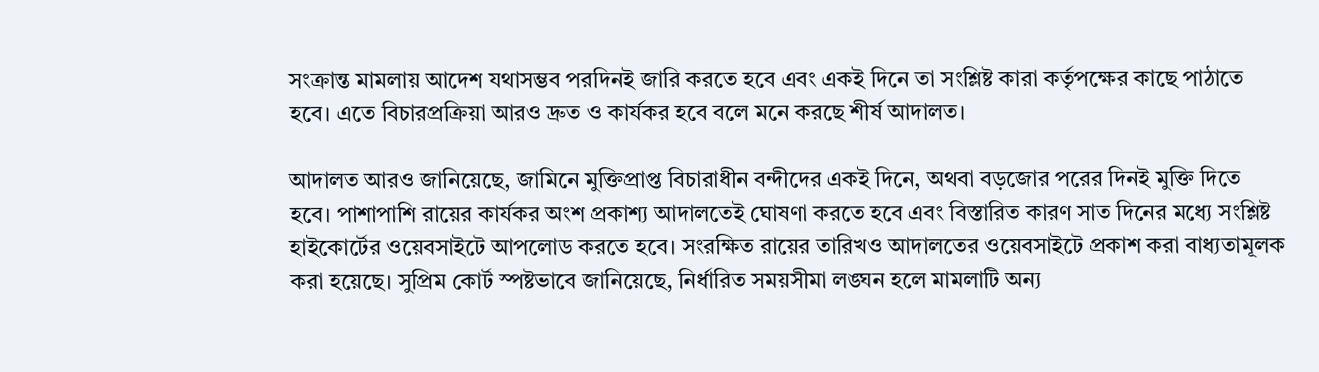সংক্রান্ত মামলায় আদেশ যথাসম্ভব পরদিনই জারি করতে হবে এবং একই দিনে তা সংশ্লিষ্ট কারা কর্তৃপক্ষের কাছে পাঠাতে হবে। এতে বিচারপ্রক্রিয়া আরও দ্রুত ও কার্যকর হবে বলে মনে করছে শীর্ষ আদালত।

আদালত আরও জানিয়েছে, জামিনে মুক্তিপ্রাপ্ত বিচারাধীন বন্দীদের একই দিনে, অথবা বড়জোর পরের দিনই মুক্তি দিতে হবে। পাশাপাশি রায়ের কার্যকর অংশ প্রকাশ্য আদালতেই ঘোষণা করতে হবে এবং বিস্তারিত কারণ সাত দিনের মধ্যে সংশ্লিষ্ট হাইকোর্টের ওয়েবসাইটে আপলোড করতে হবে। সংরক্ষিত রায়ের তারিখও আদালতের ওয়েবসাইটে প্রকাশ করা বাধ্যতামূলক করা হয়েছে। সুপ্রিম কোর্ট স্পষ্টভাবে জানিয়েছে, নির্ধারিত সময়সীমা লঙ্ঘন হলে মামলাটি অন্য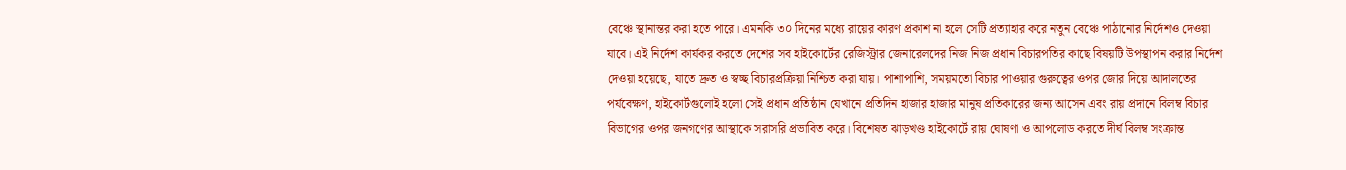বেঞ্চে স্থানান্তর করা হতে পারে। এমনকি ৩০ দিনের মধ্যে রায়ের কারণ প্রকাশ না হলে সেটি প্রত্যাহার করে নতুন বেঞ্চে পাঠানোর নির্দেশও দেওয়া যাবে। এই নির্দেশ কার্যকর করতে দেশের সব হাইকোর্টের রেজিস্ট্রার জেনারেলদের নিজ নিজ প্রধান বিচারপতির কাছে বিষয়টি উপস্থাপন করার নির্দেশ দেওয়া হয়েছে, যাতে দ্রুত ও স্বচ্ছ বিচারপ্রক্রিয়া নিশ্চিত করা যায়। পাশাপাশি, সময়মতো বিচার পাওয়ার গুরুত্বের ওপর জোর দিয়ে আদালতের পর্যবেক্ষণ, হাইকোর্টগুলোই হলো সেই প্রধান প্রতিষ্ঠান যেখানে প্রতিদিন হাজার হাজার মানুষ প্রতিকারের জন্য আসেন এবং রায় প্রদানে বিলম্ব বিচার বিভাগের ওপর জনগণের আস্থাকে সরাসরি প্রভাবিত করে। বিশেষত ঝাড়খণ্ড হাইকোর্টে রায় ঘোষণা ও আপলোড করতে দীর্ঘ বিলম্ব সংক্রান্ত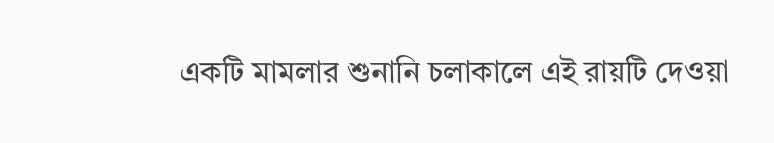একটি মামলার শুনানি চলাকালে এই রায়টি দেওয়া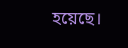হয়েছে।